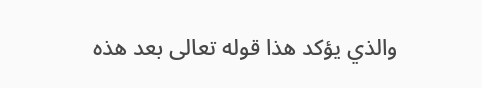والذي يؤكد هذا قوله تعالى بعد هذه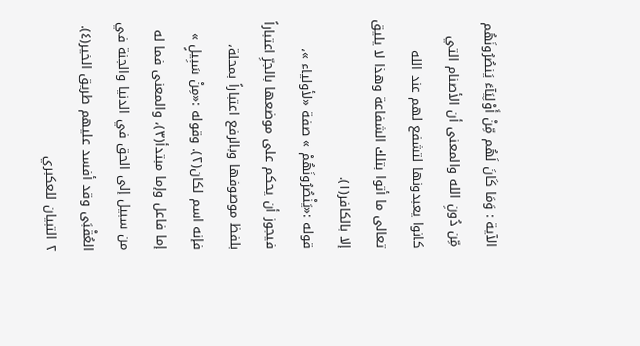الآية : وَمَا كَانَ لَهُم مِّنْ أَوْلِيَآءَ يَنصُرُونَهُم مِّن دُونِ الله والمعنى أن الأصنام التي كانوا يعبدونها لتشفع لهم عند الله تعالى ما أتوا بتلك الشفاعة وهذا لا يليق إلا بالكافر(١).
قوله :«يَنْصُرُونَهُمْ » صفة «لأولياء »، فيجوز أن يحكم على موضعها بالجرِّ اعتباراً بلفظ موصوفها وبالرفع اعتباراً بمحلة، فإنه اسم لكان(٢). وقوله :«مِنْ سَبِيلٍ » إما فاعل وإما مبتدأ(٣)، والمعنى فما له من سبيل إلى الحق في الدنيا والجنة في العُقْبَى وقد أفسد عليهم طريق الخير(٤).
٢ التبيان للعكبري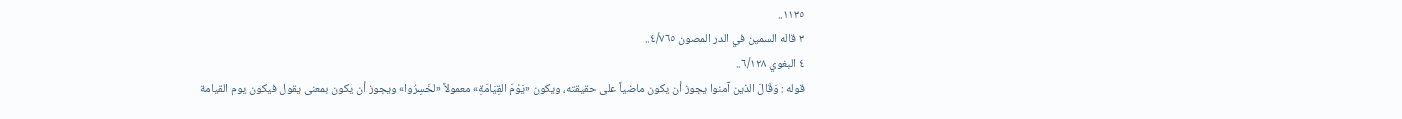١١٣٥..
٣ قاله السمين في الدر المصون ٤/٧٦٥..
٤ البغوي ٦/١٢٨..
قوله : وَقَالَ الذين آمنوا يجوز أن يكون ماضياً على حقيقته، ويكون «يَوْمَ القِيَامَةِ» معمولاً «لخَسِرُوا» ويجوز أن يكون بمعنى يقول فيكون يوم القيامة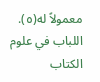معمولاً له(٥).
اللباب في علوم الكتاب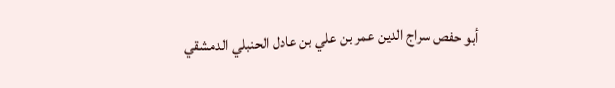أبو حفص سراج الدين عمر بن علي بن عادل الحنبلي الدمشقي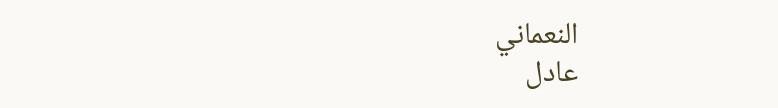النعماني
عادل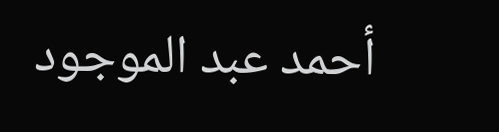أحمد عبد الموجود